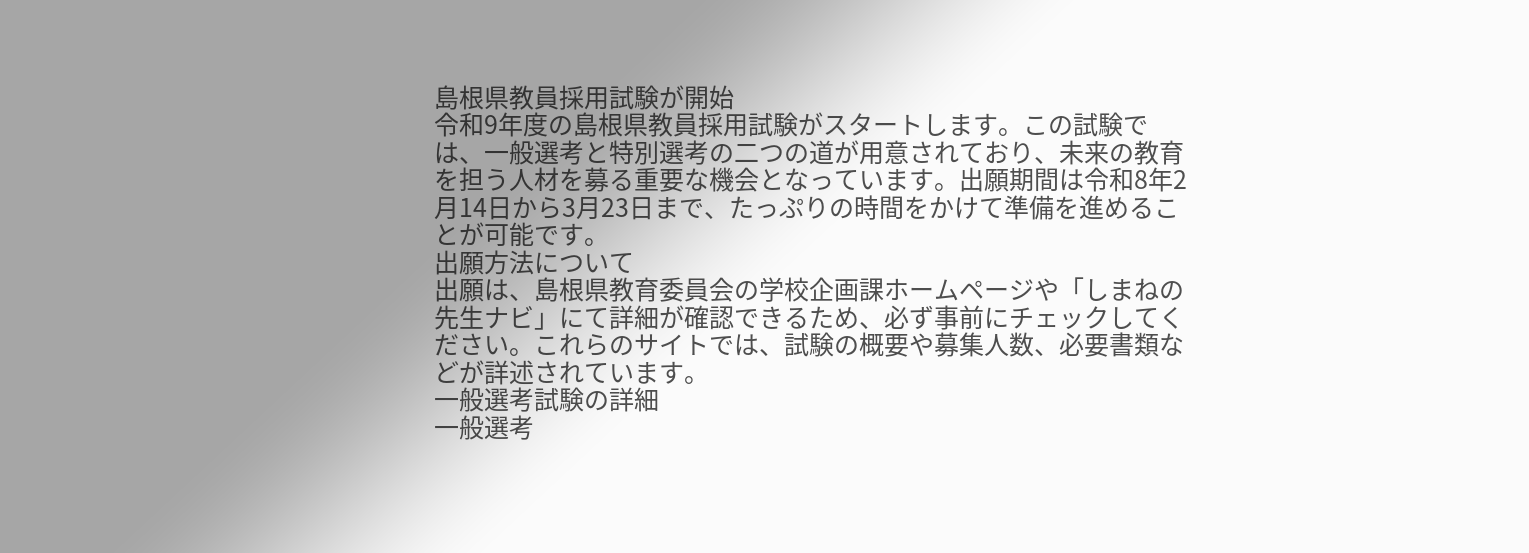島根県教員採用試験が開始
令和9年度の島根県教員採用試験がスタートします。この試験では、一般選考と特別選考の二つの道が用意されており、未来の教育を担う人材を募る重要な機会となっています。出願期間は令和8年2月14日から3月23日まで、たっぷりの時間をかけて準備を進めることが可能です。
出願方法について
出願は、島根県教育委員会の学校企画課ホームページや「しまねの先生ナビ」にて詳細が確認できるため、必ず事前にチェックしてください。これらのサイトでは、試験の概要や募集人数、必要書類などが詳述されています。
一般選考試験の詳細
一般選考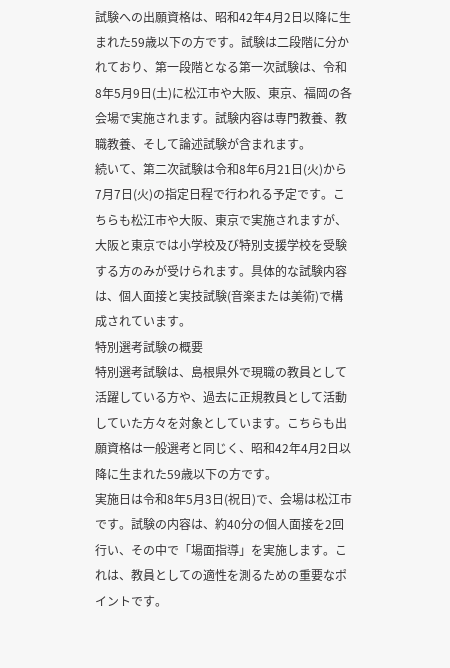試験への出願資格は、昭和42年4月2日以降に生まれた59歳以下の方です。試験は二段階に分かれており、第一段階となる第一次試験は、令和8年5月9日(土)に松江市や大阪、東京、福岡の各会場で実施されます。試験内容は専門教養、教職教養、そして論述試験が含まれます。
続いて、第二次試験は令和8年6月21日(火)から7月7日(火)の指定日程で行われる予定です。こちらも松江市や大阪、東京で実施されますが、大阪と東京では小学校及び特別支援学校を受験する方のみが受けられます。具体的な試験内容は、個人面接と実技試験(音楽または美術)で構成されています。
特別選考試験の概要
特別選考試験は、島根県外で現職の教員として活躍している方や、過去に正規教員として活動していた方々を対象としています。こちらも出願資格は一般選考と同じく、昭和42年4月2日以降に生まれた59歳以下の方です。
実施日は令和8年5月3日(祝日)で、会場は松江市です。試験の内容は、約40分の個人面接を2回行い、その中で「場面指導」を実施します。これは、教員としての適性を測るための重要なポイントです。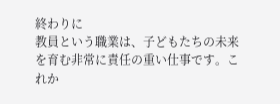終わりに
教員という職業は、子どもたちの未来を育む非常に責任の重い仕事です。これか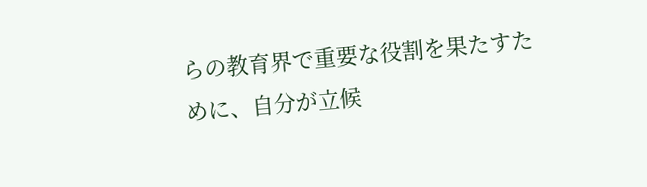らの教育界で重要な役割を果たすために、自分が立候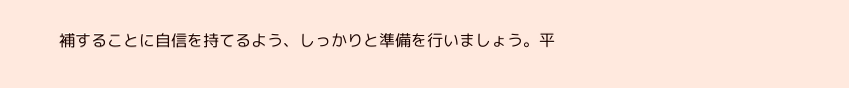補することに自信を持てるよう、しっかりと準備を行いましょう。平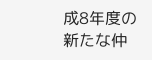成8年度の新たな仲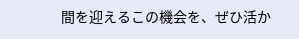間を迎えるこの機会を、ぜひ活か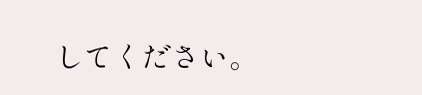してください。